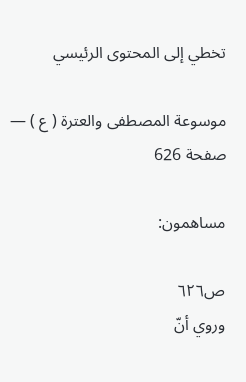تخطي إلى المحتوى الرئيسي

موسوعة المصطفى والعترة ( ع ) — صفحة 626

مساهمون:

ص٦٢٦
وروي أنّ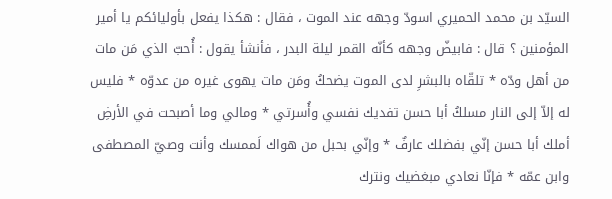السيّد بن محمد الحميري اسودّ وجهه عند الموت ، فقال : هكذا يفعل بأوليائكم يا أمير المؤمنين ؟ قال : فابيضّ وجهه كأنّه القمر ليلة البدر ، فأنشأ يقول : أُحبّ الذي مَن مات من أهل ودّه * تلقّاه بالبشرِ لدى الموت يضحكُ ومَن مات يهوى غيره من عدوّه * فليس له إلاّ إلى النار مسلكُ أبا حسن تفديك نفسي وأُسرتي * ومالي وما أصبحت في الأرضِ أملك أبا حسن إنّي بفضلك عارفٌ * وإنّي بحبل من هواك لَممسك وأنت وصيّ المصطفى وابن عمّه * فإنّا نعادي مبغضيك ونترك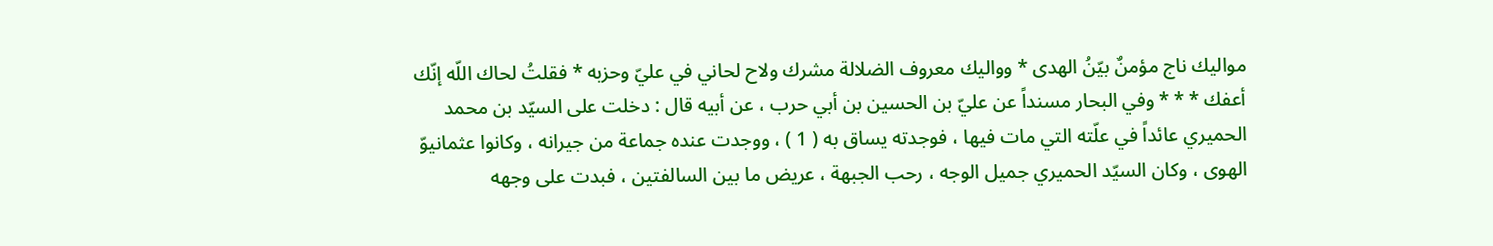مواليك ناج مؤمنٌ بيّنُ الهدى * وواليك معروف الضلالة مشرك ولاح لحاني في عليّ وحزبه * فقلتُ لحاك اللّه إنّك أعفك * * * وفي البحار مسنداً عن عليّ بن الحسين بن أبي حرب ، عن أبيه قال : دخلت على السيّد بن محمد الحميري عائداً في علّته التي مات فيها ، فوجدته يساق به ( 1 ) ، ووجدت عنده جماعة من جيرانه ، وكانوا عثمانيوّ الهوى ، وكان السيّد الحميري جميل الوجه ، رحب الجبهة ، عريض ما بين السالفتين ، فبدت على وجهه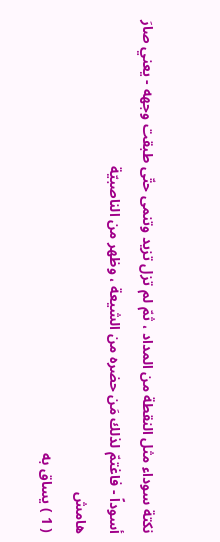نكتة سوداء مثل النقطة من المداد ، ثمّ لم تزل تزيد وتنمى حتّى طبقت وجهه - يعني صارَ أسوداً - فاغتمّ لذلك مَن حضره من الشيعة ، وظهر من الناصبيّة
هامش
( 1 ) يساق به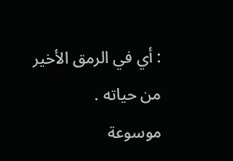: أي في الرمق الأخير من حياته .
موسوعة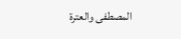المصطفى والعترة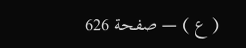( ع ) — صفحة 626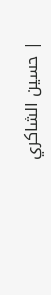| حسين الشاكري